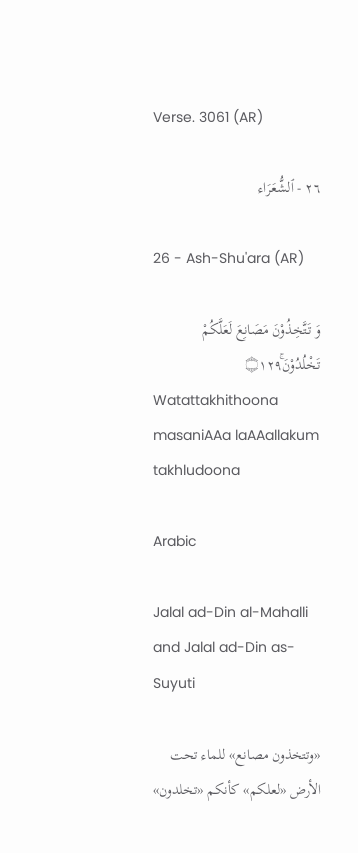Verse. 3061 (AR)

٢٦ - ٱلشُّعَرَاء

26 - Ash-Shu'ara (AR)

وَ تَتَّخِذُوْنَ مَصَانِعَ لَعَلَّكُمْ تَخْلُدُوْنَ۝۱۲۹ۚ
Watattakhithoona masaniAAa laAAallakum takhludoona

Arabic

Jalal ad-Din al-Mahalli and Jalal ad-Din as-Suyuti

«وتتخذون مصانع» للماء تحت الأرض «لعلكم» كأنكم «تخلدون»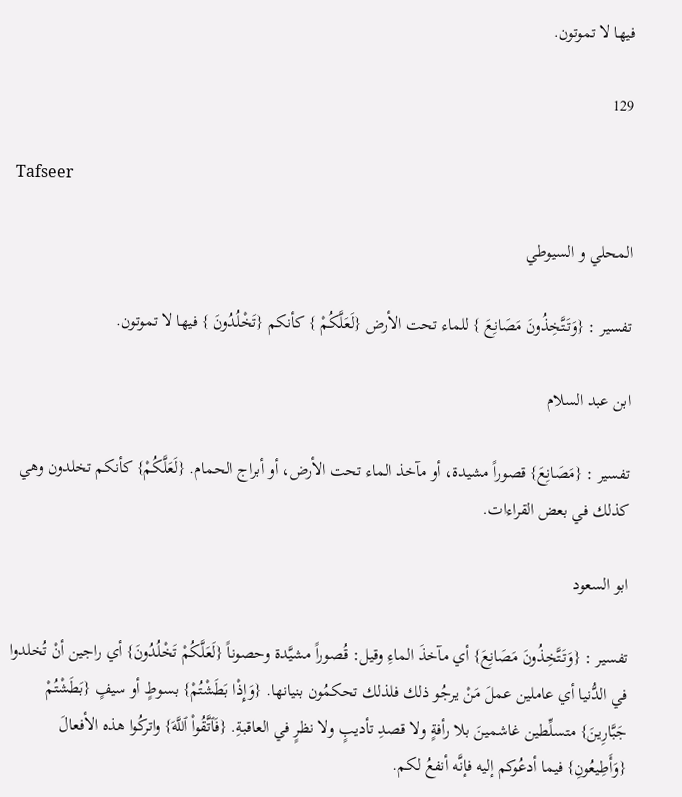فيها لا تموتون.

129

Tafseer

المحلي و السيوطي

تفسير : {وَتَتَّخِذُونَ مَصَانِعَ } للماء تحت الأرض {لَعَلَّكُمْ } كأنكم {تَخْلُدُونَ } فيها لا تموتون.

ابن عبد السلام

تفسير : {مَصَانِعَ} قصوراً مشيدة، أو مآخذ الماء تحت الأرض، أو أبراج الحمام. {لَعَلَّكُمْ} كأنكم تخلدون وهي كذلك في بعض القراءات.

ابو السعود

تفسير : {وَتَتَّخِذُونَ مَصَانِعَ} أي مآخذَ الماءِ وقيل: قُصوراً مشيَّدة وحصوناً {لَعَلَّكُمْ تَخْلُدُونَ} أي راجين أنْ تُخلدوا في الدُّنيا أي عاملين عملَ مَنْ يرجُو ذلك فلذلك تحكمُون بنيانها. {وَإِذْا بَطَشْتُمْ} بسوطٍ أو سيفٍ {بَطَشْتُمْ جَبَّارِينَ} متسلِّطين غاشمينَ بلا رأفةٍ ولا قصدِ تأديبٍ ولا نظرٍ في العاقبةِ. {فَٱتَّقُواْ ٱللَّهَ} واتركُوا هذه الأفعالَ {وَأَطِيعُونِ} فيما أدعُوكم إليه فإنَّه أنفعُ لكم.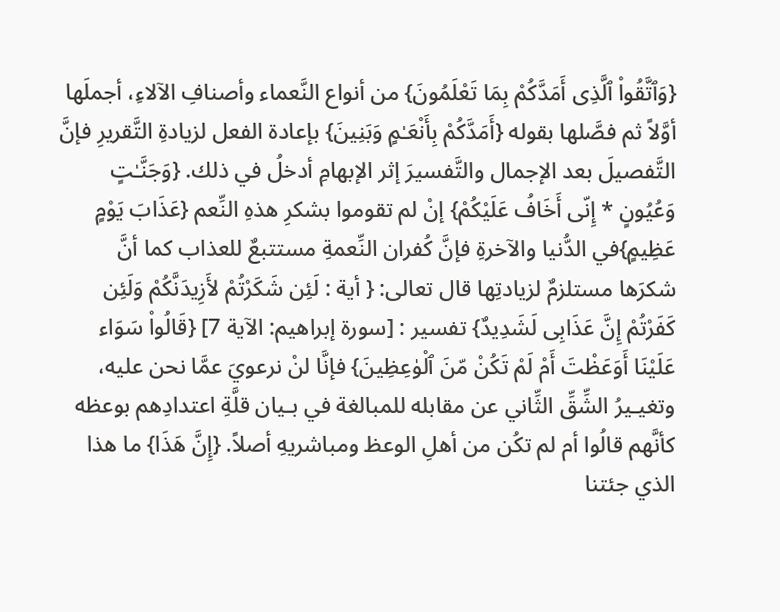{وَٱتَّقُواْ ٱلَّذِى أَمَدَّكُمْ بِمَا تَعْلَمُونَ} من أنواع النَّعماء وأصنافِ الآلاءِ، أجملَها أوَّلاً ثم فصَّلها بقوله {أَمَدَّكُمْ بِأَنْعَـٰمٍ وَبَنِينَ} بإعادة الفعل لزيادةِ التَّقريرِ فإنَّ التَّفصيلَ بعد الإجمال والتَّفسيرَ إثر الإبهامِ أدخلُ في ذلك. {وَجَنَّـٰتٍ وَعُيُونٍ * إِنّى أَخَافُ عَلَيْكُمْ} إنْ لم تقوموا بشكرِ هذهِ النِّعم {عَذَابَ يَوْمٍ عَظِيمٍ}في الدُّنيا والآخرةِ فإنَّ كُفران النِّعمةِ مستتبعٌ للعذاب كما أنَّ شكرَها مستلزمٌ لزيادتِها قال تعالى: { أية : لَئِن شَكَرْتُمْ لأَزِيدَنَّكُمْ وَلَئِن كَفَرْتُمْ إِنَّ عَذَابِى لَشَدِيدٌ} تفسير : [سورة إبراهيم: الآية 7] {قَالُواْ سَوَاء عَلَيْنَا أَوَعَظْتَ أَمْ لَمْ تَكُنْ مّنَ ٱلْوٰعِظِينَ} فإنَّا لنْ نرعويَ عمَّا نحن عليه، وتغيـيرُ الشِّقِّ الثِّاني عن مقابله للمبالغة في بـيان قلَّةِ اعتدادِهم بوعظه كأنَّهم قالُوا أم لم تكُن من أهلِ الوعظ ومباشريهِ أصلاً. {إِنَّ هَذَا} ما هذا الذي جئتنا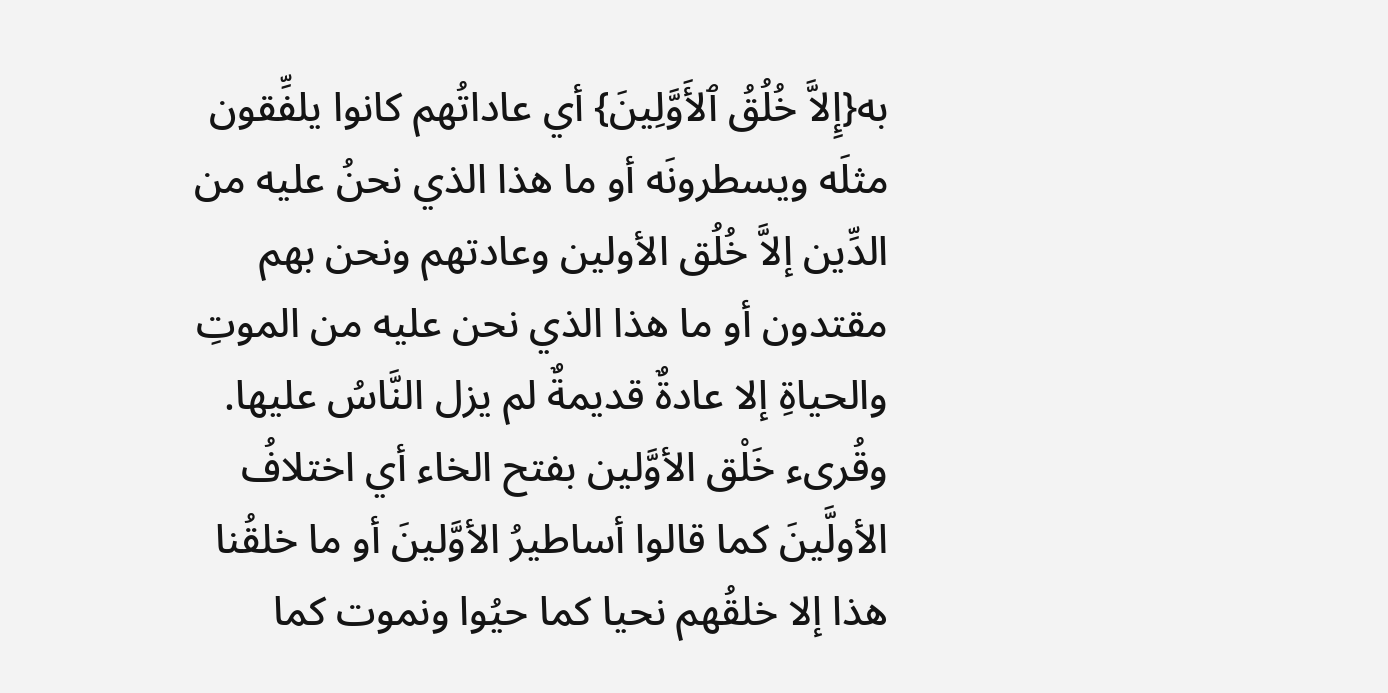به{إِلاَّ خُلُقُ ٱلأَوَّلِينَ} أي عاداتُهم كانوا يلفِّقون مثلَه ويسطرونَه أو ما هذا الذي نحنُ عليه من الدِّين إلاَّ خُلُق الأولين وعادتهم ونحن بهم مقتدون أو ما هذا الذي نحن عليه من الموتِ والحياةِ إلا عادةٌ قديمةٌ لم يزل النَّاسُ عليها. وقُرىء خَلْق الأوَّلين بفتح الخاء أي اختلافُ الأولَّينَ كما قالوا أساطيرُ الأوَّلينَ أو ما خلقُنا هذا إلا خلقُهم نحيا كما حيُوا ونموت كما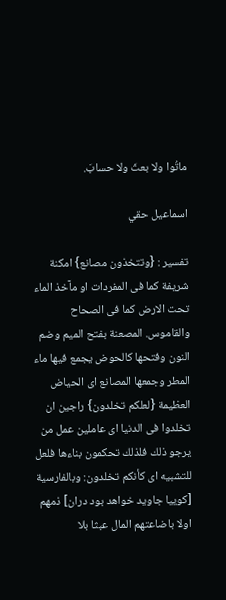ماتُوا ولا بعثَ ولا حسابَ.

اسماعيل حقي

تفسير : {وتتخذون مصانع} امكنة شريفة كما فى المفردات او مآخذ الماء تحت الارض كما فى الصحاح والقاموس. المصعنة بفتح الميم وضم النون وفتحها كالحوض يجمع فيها ماء المطر وجمعها المصانع اى الحياض العظيمة {لعلكم تخلدون} راجين ان تخلدوا فى الدنيا اى عاملين عمل من يرجو ذلك فلذلك تحكمون بناءها فلعل للتشبيه اى كأنكم تخلدون: وبالفارسية [كوييا جاويد خواهد بود دران] ذمهم اولا باضاعتهم المال عبثا بلا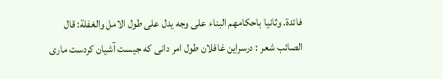فائدة. وثانيا باحكامهم البناء على وجه يدل على طول الامل والغفلة: قال الصائب شعر : درسراين غافلان طول امر دانى كه جيست آشيان كردست مارى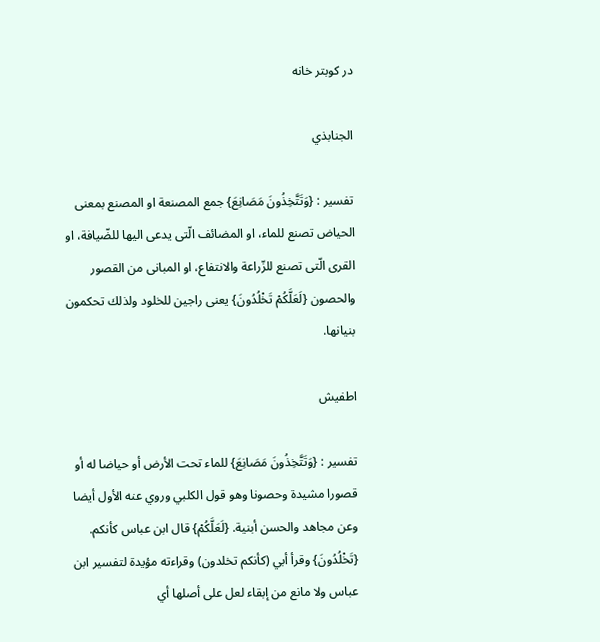در كوبتر خانه

الجنابذي

تفسير : {وَتَتَّخِذُونَ مَصَانِعَ} جمع المصنعة او المصنع بمعنى الحياض تصنع للماء، او المضائف الّتى يدعى اليها للضّيافة، او القرى الّتى تصنع للزّراعة والانتفاع، او المبانى من القصور والحصون {لَعَلَّكُمْ تَخْلُدُونَ} يعنى راجين للخلود ولذلك تحكمون بنيانها.

اطفيش

تفسير : {وَتَتَّخِذُونَ مَصَانِعَ} للماء تحت الأرض أو حياضا له أو قصورا مشيدة وحصونا وهو قول الكلبي وروي عنه الأول أيضا وعن مجاهد والحسن أبنية. {لَعَلَّكُمْ} قال ابن عباس كأنكم. {تَخْلُدُونَ} وقرأ أبي (كأنكم تخلدون) وقراءته مؤيدة لتفسير ابن عباس ولا مانع من إبقاء لعل على أصلها أي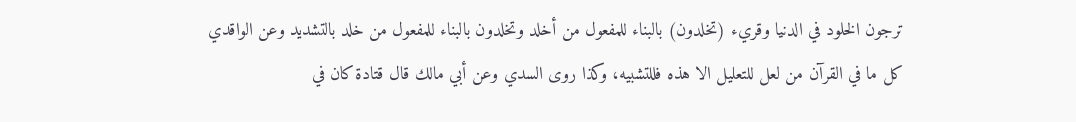ترجون الخلود في الدنيا وقريء (تخلدون) بالبناء للمفعول من أخلد وتخلدون بالبناء للمفعول من خلد بالتشديد وعن الواقدي كل ما في القرآن من لعل للتعليل الا هذه فللتشبيه، وكذا روى السدي وعن أبي مالك قال قتادة كان في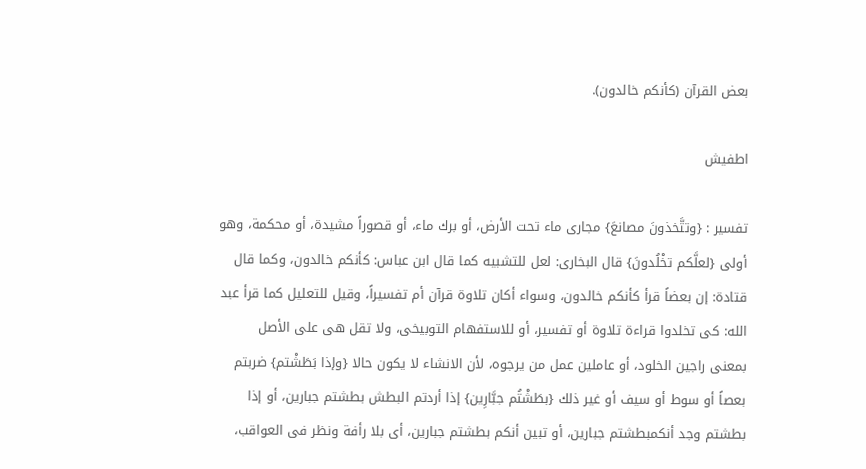بعض القرآن (كأنكم خالدون).

اطفيش

تفسير : {وتتَّخذونَ مصانعَ} مجارى ماء تحت الأرض، أو برك ماء، أو قصوراً مشيدة، أو محكمة، وهو أولى {لعلَّكم تخْلُدونَ} قال البخارى: لعل للتشبيه كما قال ابن عباس: كأنكم خالدون، وكما قال قتادة: إن بعضاً قرأ كأنكم خالدون، وسواء أكان تلاوة قرآن أم تفسيراً، وقيل للتعليل كما قرأ عبد الله: كى تخلدوا قراءة تلاوة أو تفسير، أو للاستفهام التوبيخى، ولا تقل هى على الأصل بمعنى راجين الخلود، أو عاملين عمل من يرجوه، لأن الانشاء لا يكون حالا {وإذا بَطَشْتم} ضربتم بعصاً أو سوط أو سيف أو غير ذلك {بطَشْتُم جبَّارِين} إذا أردتم البطش بطشتم جبارين، أو إذا بطشتم وجد أنكمبطشتم جبارين، أو تبين أنكم بطشتم جبارين، أى بلا رأفة ونظر فى العواقب،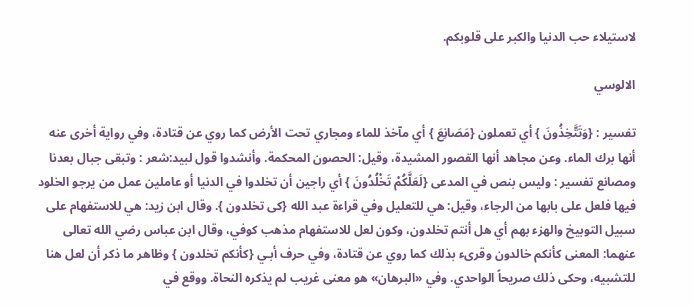لاستيلاء حب الدنيا والكبر على قلوبكم.

الالوسي

تفسير : {وَتَتَّخِذُونَ } أي تعملون {مَصَانِعَ } أي مآخذ للماء ومجاري تحت الأرض كما روي عن قتادة، وفي رواية أخرى عنه أنها برك الماء. وعن مجاهد أنها القصور المشيدة، وقيل: الحصون المحكمة. وأنشدوا قول لبيد:شعر : وتبقى جبال بعدنا ومصانع تفسير : وليس بنص في المدعى {لَعَلَّكُمْ تَخْلُدُونَ } أي راجين أن تخلدوا في الدنيا أو عاملين عمل من يرجو الخلود فيها فلعل على بابها من الرجاء، وقيل: هي للتعليل وفي قراءة عبد الله {كى تخلدون }. وقال ابن زيد: هي للاستفهام على سبيل التوبيخ والهزء بهم أي هل أنتم تخلدون، وكون لعل للاستفهام مذهب كوفي، وقال ابن عباس رضي الله تعالى عنهما: المعنى كأنكم خالدون وقرىء بذلك كما روي عن قتادة، وفي حرف أبـي {كأنكم تخلدون } وظاهر ما ذكر أن لعل هنا للتشبيه، وحكى ذلك صريحاً الواحدي. وفي «البرهان» هو معنى غريب لم يذكره النحاة. ووقع في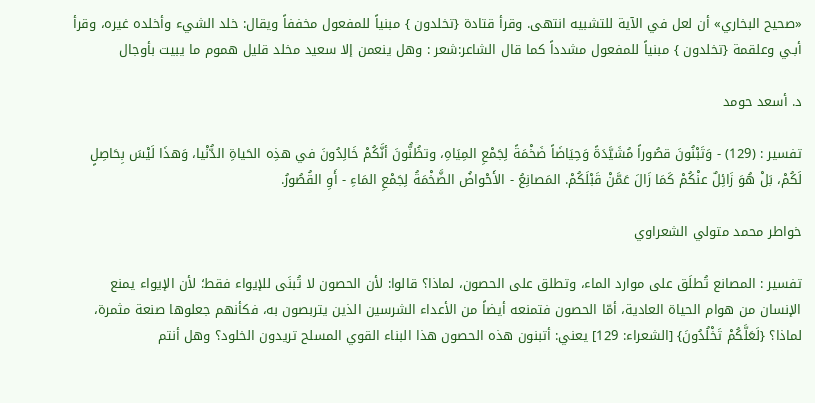«صحيح البخاري» أن لعل في الآية للتشبيه انتهى. وقرأ قتادة {تخلدون } مبنياً للمفعول مخففاً ويقال: خلد الشيء وأخلده غيره، وقرأ أبـي وعلقمة {تخلدون } مبنياً للمفعول مشدداً كما قال الشاعر:شعر : وهل ينعمن إلا سعيد مخلد قليل هموم ما يبيت بأوجال

د. أسعد حومد

تفسير : (129) - وَتَبْنُونَ قصُوراً مُشَيَّدَةً وَحِيَاضَاً ضَخْمَةً لِجَمْعِ المِيَاهِ، وتظُنُّونَ أنَّكُمْ خَالِدُونَ في هذِه الحَياةِ الدُّنْيا، وَهذَا لَيْسَ بِحَاصِلٍ لَكُمْ، بَلْ هُوَ زَائِلٌ عنْكُمْ كَمَا زَالَ عَمَّنْ قَبْلَكُمْ. المَصانِعُ - الأَحْواضُ الضَّخْمَةُ لِجَمْعِ المَاءِ - أَوِ القُصُورُ.

خواطر محمد متولي الشعراوي

تفسير : المصانع تُطلَق على موارد الماء، وتطلق على الحصون، لماذا؟ قالوا: لأن الحصون لا تُبنَى للإيواء فقط؛ لأن الإيواء يمنع الإنسان من هوام الحياة العادية، أمّا الحصون فتمنعه أيضاً من الأعداء الشرسين الذين يتربصون به، فكأنهم جعلوها صنعة مثمرة، لماذا؟ {لَعَلَّكُمْ تَخْلُدُونَ} [الشعراء: 129] يعني: أتبنون هذه الحصون هذا البناء القوي المسلح تريدون الخلود؟ وهل أنتم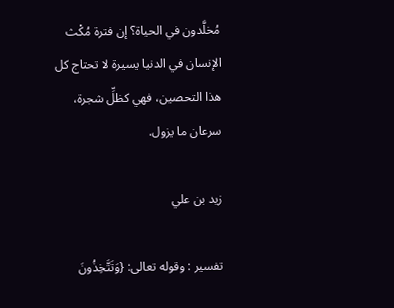مُخلَّدون في الحياة؟ إن فترة مُكْث الإنسان في الدنيا يسيرة لا تحتاج كل هذا التحصين، فهي كظلِّ شجرة، سرعان ما يزول.

زيد بن علي

تفسير : وقوله تعالى: {وَتَتَّخِذُونَ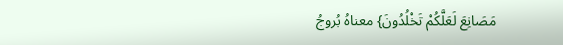مَصَانِعَ لَعَلَّكُمْ تَخْلُدُونَ} معناهُ بُروجُ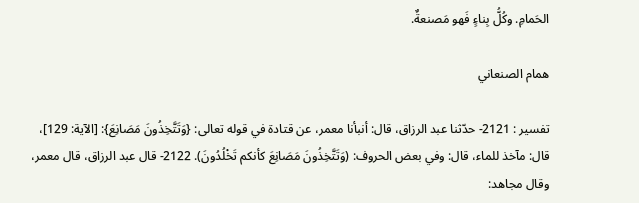الحَمامِ. وكُلُّ بِناءٍ فَهو مَصنعةٌ.

همام الصنعاني

تفسير : 2121- حدّثنا عبد الرزاق، قال: أنبأنا معمر، عن قتادة في قوله تعالى: {وَتَتَّخِذُونَ مَصَانِعَ}: [الآية: 129]، قال: مآخذ للماء، قال: وفي بعض الحروف: (وَتَتَّخِذُونَ مَصَانِعَ كأنكم تَخْلُدُونَ). 2122- قال عبد الرزاق، قال معمر، وقال مجاهد: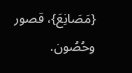{مَصَانِعَ}، قصور وحُصُون.